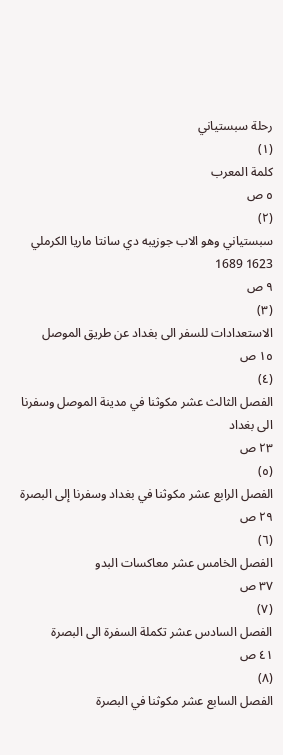رحلة سبستياني
(١)
كلمة المعرب
٥ ص
(٢)
سبستياني وهو الاب جوزيبه دي سانتا ماريا الكرملي 1623 1689
٩ ص
(٣)
الاستعدادات للسفر الى بغداد عن طريق الموصل
١٥ ص
(٤)
الفصل الثالث عشر مكوثنا في مدينة الموصل وسفرنا الى بغداد
٢٣ ص
(٥)
الفصل الرابع عشر مكوثنا في بغداد وسفرنا إلى البصرة
٢٩ ص
(٦)
الفصل الخامس عشر معاكسات البدو
٣٧ ص
(٧)
الفصل السادس عشر تكملة السفرة الى البصرة
٤١ ص
(٨)
الفصل السابع عشر مكوثنا في البصرة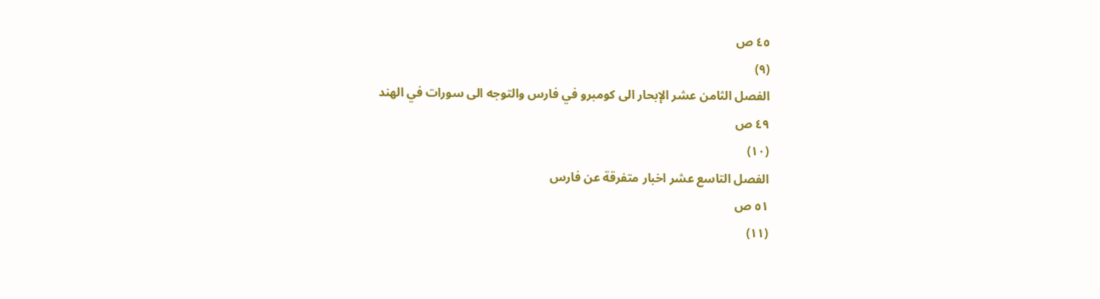٤٥ ص
(٩)
الفصل الثامن عشر الإبحار الى كومبرو في فارس والتوجه الى سورات في الهند
٤٩ ص
(١٠)
الفصل التاسع عشر اخبار متفرقة عن فارس
٥١ ص
(١١)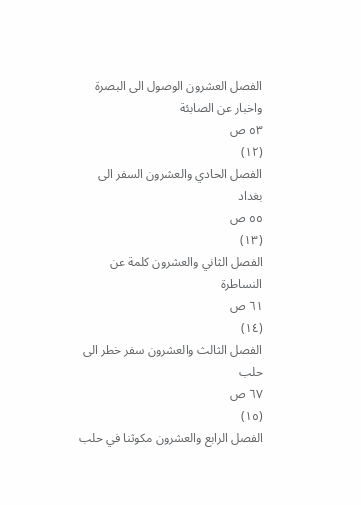الفصل العشرون الوصول الى البصرة واخبار عن الصابئة
٥٣ ص
(١٢)
الفصل الحادي والعشرون السفر الى بغداد
٥٥ ص
(١٣)
الفصل الثاني والعشرون كلمة عن النساطرة
٦١ ص
(١٤)
الفصل الثالث والعشرون سفر خطر الى حلب
٦٧ ص
(١٥)
الفصل الرابع والعشرون مكوثنا في حلب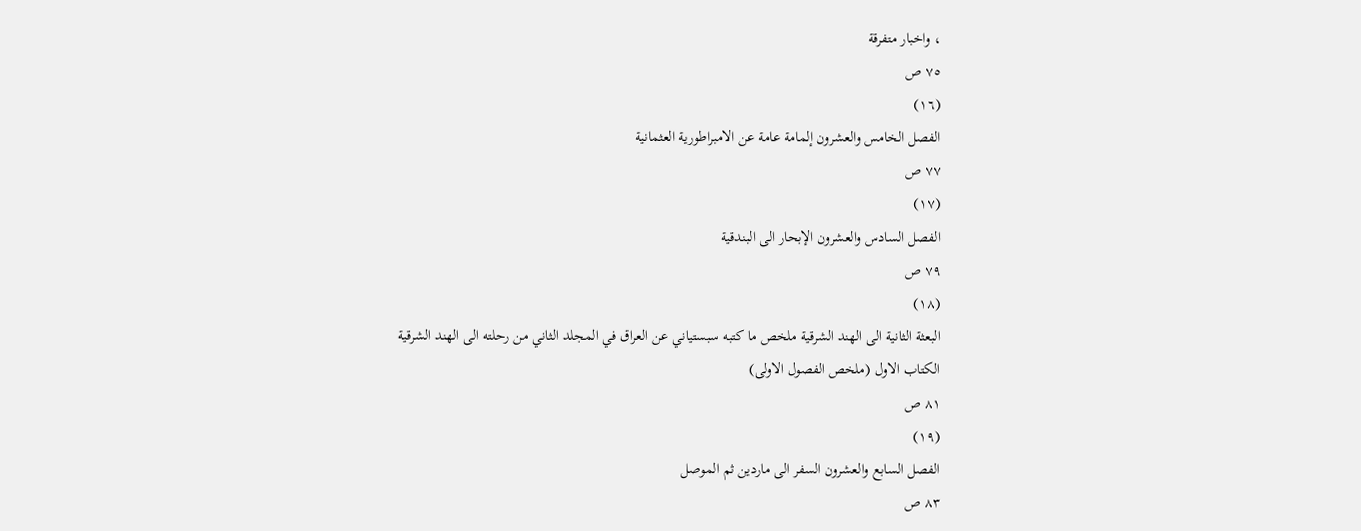، واخبار متفرقة
٧٥ ص
(١٦)
الفصل الخامس والعشرون إلمامة عامة عن الامبراطورية العثمانية
٧٧ ص
(١٧)
الفصل السادس والعشرون الإبحار الى البندقية
٧٩ ص
(١٨)
البعثة الثانية الى الهند الشرقية ملخص ما كتبه سبستياني عن العراق في المجلد الثاني من رحلته الى الهند الشرقية الكتاب الاول (ملخص الفصول الاولى)
٨١ ص
(١٩)
الفصل السابع والعشرون السفر الى ماردين ثم الموصل
٨٣ ص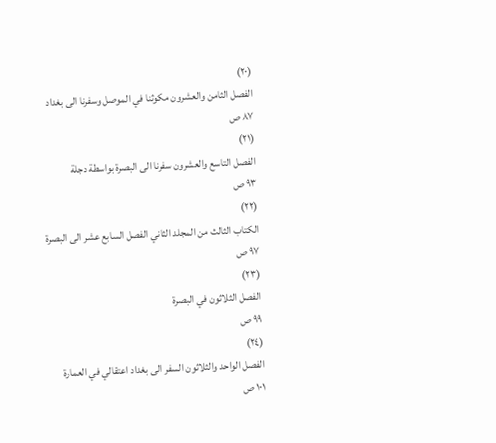(٢٠)
الفصل الثامن والعشرون مكوثنا في الموصل وسفرنا الى بغداد
٨٧ ص
(٢١)
الفصل التاسع والعشرون سفرنا الى البصرة بواسطة دجلة
٩٣ ص
(٢٢)
الكتاب الثالث من المجلد الثاني الفصل السابع عشر الى البصرة
٩٧ ص
(٢٣)
الفصل الثلاثون في البصرة
٩٩ ص
(٢٤)
الفصل الواحد والثلاثون السفر الى بغداد اعتقالي في العمارة
١٠١ ص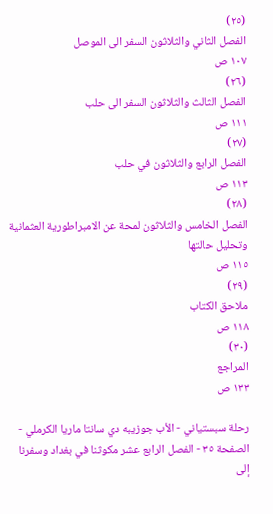(٢٥)
الفصل الثاني والثلاثون السفر الى الموصل
١٠٧ ص
(٢٦)
الفصل الثالث والثلاثون السفر الى حلب
١١١ ص
(٢٧)
الفصل الرابع والثلاثون في حلب
١١٣ ص
(٢٨)
الفصل الخامس والثلاثون لمحة عن الامبراطورية العثمانية وتحليل حالتها
١١٥ ص
(٢٩)
ملاحق الكتاب
١١٨ ص
(٣٠)
المراجع
١٣٣ ص

رحلة سبستياني - الأب جوزيبه دي سانتا ماريا الكرملي - الصفحة ٣٥ - الفصل الرابع عشر مكوثنا في بغداد وسفرنا إلى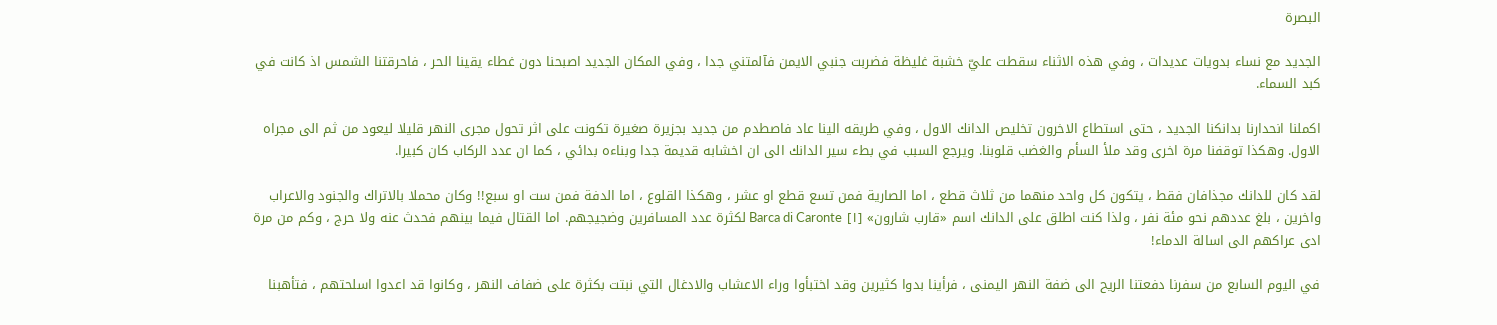البصرة

الجديد مع نساء بدويات عديدات ، وفي هذه الاثناء سقطت عليّ خشبة غليظة فضربت جنبي الايمن فآلمتني جدا ، وفي المكان الجديد اصبحنا دون غطاء يقينا الحر ، فاحرقتنا الشمس اذ كانت في كبد السماء.

اكملنا انحدارنا بدانكنا الجديد ، حتى استطاع الاخرون تخليص الدانك الاول ، وفي طريقه الينا عاد فاصطدم من جديد بجزيرة صغيرة تكونت على اثر تحول مجرى النهر قليلا ليعود من ثم الى مجراه الاول. وهكذا توقفنا مرة اخرى وقد ملأ السأم والغضب قلوبنا. ويرجع السبب في بطء سير الدانك الى ان اخشابه قديمة جدا وبناءه بدائي ، كما ان عدد الركاب كان كبيرا.

لقد كان للدانك مجذافان فقط ، يتكون كل واحد منهما من ثلاث قطع ، اما الصارية فمن تسع قطع او عشر ، وهكذا القلوع ، اما الدفة فمن ست او سبع!! وكان محملا بالاتراك والجنود والاعراب واخرين ، بلغ عددهم نحو مئة نفر ، ولذا كنت اطلق على الدانك اسم «قارب شارون» [١] Barca di Caronte لكثرة عدد المسافرين وضجيجهم. اما القتال فيما بينهم فحدث عنه ولا حرج ، وكم من مرة ادى عراكهم الى اسالة الدماء!

في اليوم السابع من سفرنا دفعتنا الريح الى ضفة النهر اليمنى ، فرأينا بدوا كثيرين وقد اختبأوا وراء الاعشاب والادغال التي نبتت بكثرة على ضفاف النهر ، وكانوا قد اعدوا اسلحتهم ، فتأهبنا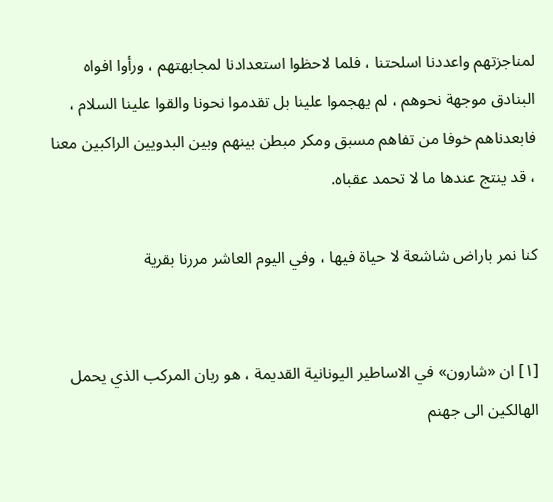لمناجزتهم واعددنا اسلحتنا ، فلما لاحظوا استعدادنا لمجابهتهم ، ورأوا افواه البنادق موجهة نحوهم ، لم يهجموا علينا بل تقدموا نحونا والقوا علينا السلام ، فابعدناهم خوفا من تفاهم مسبق ومكر مبطن بينهم وبين البدويين الراكبين معنا ، قد ينتج عندها ما لا تحمد عقباه.

كنا نمر باراض شاشعة لا حياة فيها ، وفي اليوم العاشر مررنا بقرية


[١] ان «شارون» في الاساطير اليونانية القديمة ، هو ربان المركب الذي يحمل الهالكين الى جهنم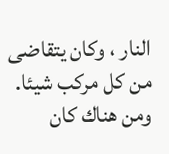النار ، وكان يتقاضى من كل مركب شيئا. ومن هناك كان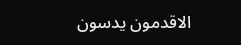الاقدمون يدسون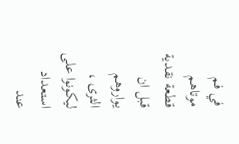في فم موتاهم قطعة نقدية قبل ان يواروهم الثرى ، ليكونوا على استعداد عند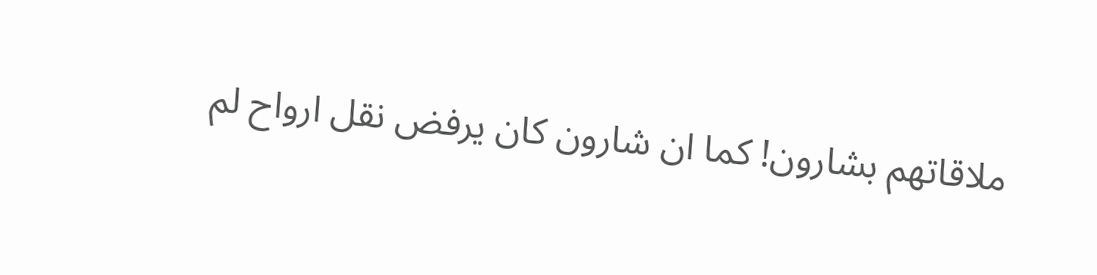ملاقاتهم بشارون! كما ان شارون كان يرفض نقل ارواح لم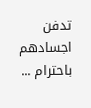تدفن اجسادهم باحترام ...